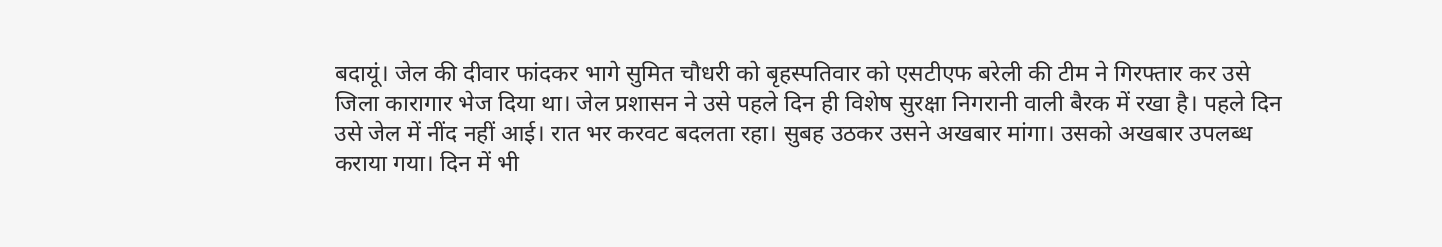बदायूं। जेल की दीवार फांदकर भागे सुमित चौधरी को बृहस्पतिवार को एसटीएफ बरेली की टीम ने गिरफ्तार कर उसे जिला कारागार भेज दिया था। जेल प्रशासन ने उसे पहले दिन ही विशेष सुरक्षा निगरानी वाली बैरक में रखा है। पहले दिन उसे जेल में नींद नहीं आई। रात भर करवट बदलता रहा। सुबह उठकर उसने अखबार मांगा। उसको अखबार उपलब्ध कराया गया। दिन में भी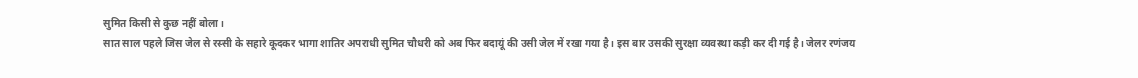सुमित किसी से कुछ नहीं बोला।
सात साल पहले जिस जेल से रस्सी के सहारे कूदकर भागा शातिर अपराधी सुमित चौधरी को अब फिर बदायूं की उसी जेल में रखा गया है। इस बार उसकी सुरक्षा व्यवस्था कड़ी कर दी गई है। जेलर रणंजय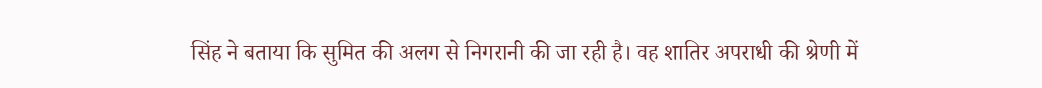सिंह ने बताया कि सुमित की अलग से निगरानी की जा रही है। वह शातिर अपराधी की श्रेणी में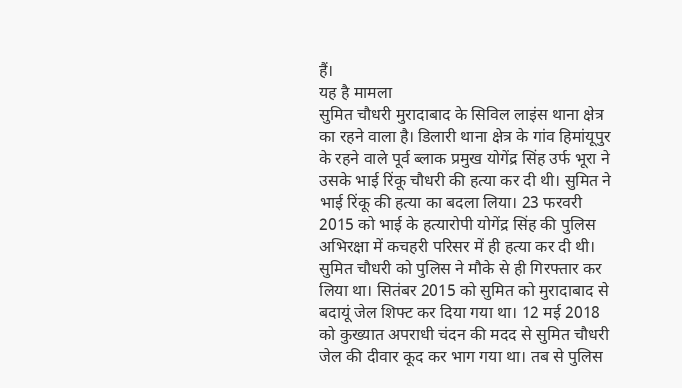हैं।
यह है मामला
सुमित चौधरी मुरादाबाद के सिविल लाइंस थाना क्षेत्र का रहने वाला है। डिलारी थाना क्षेत्र के गांव हिमांयूपुर के रहने वाले पूर्व ब्लाक प्रमुख योगेंद्र सिंह उर्फ भूरा ने उसके भाई रिंकू चौधरी की हत्या कर दी थी। सुमित ने भाई रिंकू की हत्या का बदला लिया। 23 फरवरी 2015 को भाई के हत्यारोपी योगेंद्र सिंह की पुलिस अभिरक्षा में कचहरी परिसर में ही हत्या कर दी थी।
सुमित चौधरी को पुलिस ने मौके से ही गिरफ्तार कर लिया था। सितंबर 2015 को सुमित को मुरादाबाद से बदायूं जेल शिफ्ट कर दिया गया था। 12 मई 2018 को कुख्यात अपराधी चंदन की मदद से सुमित चौधरी जेल की दीवार कूद कर भाग गया था। तब से पुलिस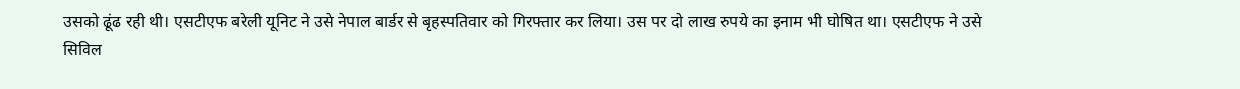उसको ढूंढ रही थी। एसटीएफ बरेली यूनिट ने उसे नेपाल बार्डर से बृहस्पतिवार को गिरफ्तार कर लिया। उस पर दो लाख रुपये का इनाम भी घोषित था। एसटीएफ ने उसे सिविल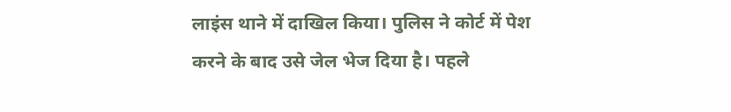लाइंस थाने में दाखिल किया। पुलिस ने कोर्ट में पेश करने के बाद उसे जेल भेज दिया है। पहले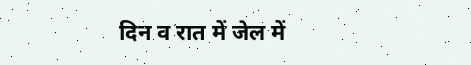दिन व रात में जेल में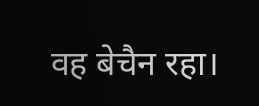वह बेचैन रहा।